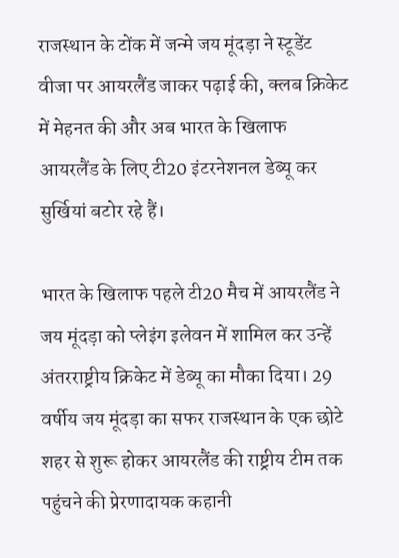राजस्थान के टोंक में जन्मे जय मूंदड़ा ने स्टूडेंट वीजा पर आयरलैंड जाकर पढ़ाई की, क्लब क्रिकेट में मेहनत की और अब भारत के खिलाफ आयरलैंड के लिए टी20 इंटरनेशनल डेब्यू कर सुर्खियां बटोर रहे हैं।

भारत के खिलाफ पहले टी20 मैच में आयरलैंड ने जय मूंदड़ा को प्लेइंग इलेवन में शामिल कर उन्हें अंतरराष्ट्रीय क्रिकेट में डेब्यू का मौका दिया। 29 वर्षीय जय मूंदड़ा का सफर राजस्थान के एक छोटे शहर से शुरू होकर आयरलैंड की राष्ट्रीय टीम तक पहुंचने की प्रेरणादायक कहानी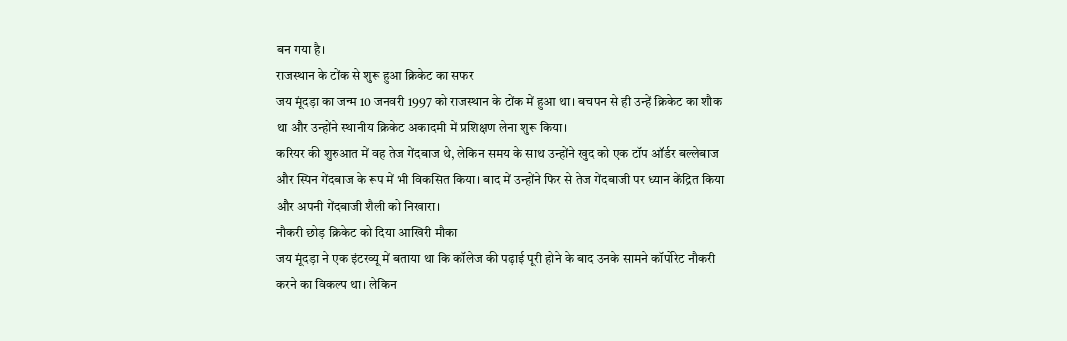बन गया है।
राजस्थान के टोंक से शुरू हुआ क्रिकेट का सफर
जय मूंदड़ा का जन्म 10 जनवरी 1997 को राजस्थान के टोंक में हुआ था। बचपन से ही उन्हें क्रिकेट का शौक था और उन्होंने स्थानीय क्रिकेट अकादमी में प्रशिक्षण लेना शुरू किया।
करियर की शुरुआत में वह तेज गेंदबाज थे, लेकिन समय के साथ उन्होंने खुद को एक टॉप ऑर्डर बल्लेबाज और स्पिन गेंदबाज के रूप में भी विकसित किया। बाद में उन्होंने फिर से तेज गेंदबाजी पर ध्यान केंद्रित किया और अपनी गेंदबाजी शैली को निखारा।
नौकरी छोड़ क्रिकेट को दिया आखिरी मौका
जय मूंदड़ा ने एक इंटरव्यू में बताया था कि कॉलेज की पढ़ाई पूरी होने के बाद उनके सामने कॉर्पोरेट नौकरी करने का विकल्प था। लेकिन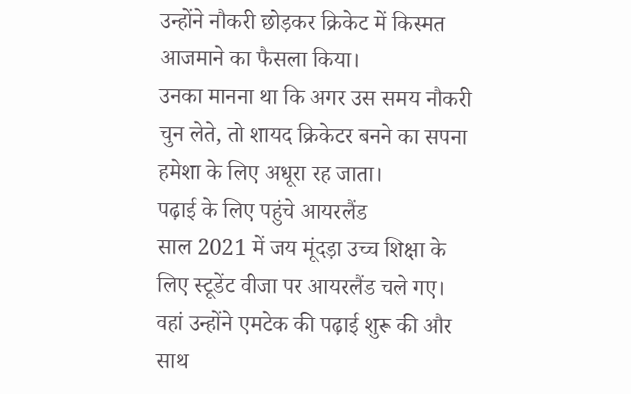उन्होंने नौकरी छोड़कर क्रिकेट में किस्मत आजमाने का फैसला किया।
उनका मानना था कि अगर उस समय नौकरी चुन लेते, तो शायद क्रिकेटर बनने का सपना हमेशा के लिए अधूरा रह जाता।
पढ़ाई के लिए पहुंचे आयरलैंड
साल 2021 में जय मूंदड़ा उच्च शिक्षा के लिए स्टूडेंट वीजा पर आयरलैंड चले गए। वहां उन्होंने एमटेक की पढ़ाई शुरू की और साथ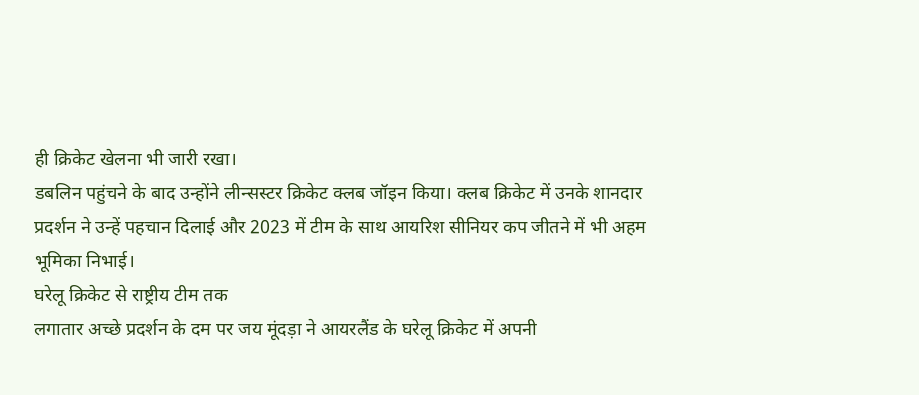ही क्रिकेट खेलना भी जारी रखा।
डबलिन पहुंचने के बाद उन्होंने लीन्सस्टर क्रिकेट क्लब जॉइन किया। क्लब क्रिकेट में उनके शानदार प्रदर्शन ने उन्हें पहचान दिलाई और 2023 में टीम के साथ आयरिश सीनियर कप जीतने में भी अहम भूमिका निभाई।
घरेलू क्रिकेट से राष्ट्रीय टीम तक
लगातार अच्छे प्रदर्शन के दम पर जय मूंदड़ा ने आयरलैंड के घरेलू क्रिकेट में अपनी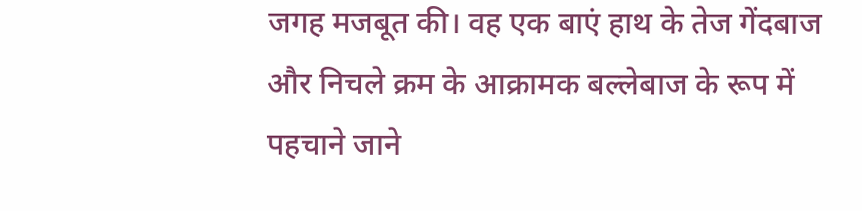जगह मजबूत की। वह एक बाएं हाथ के तेज गेंदबाज और निचले क्रम के आक्रामक बल्लेबाज के रूप में पहचाने जाने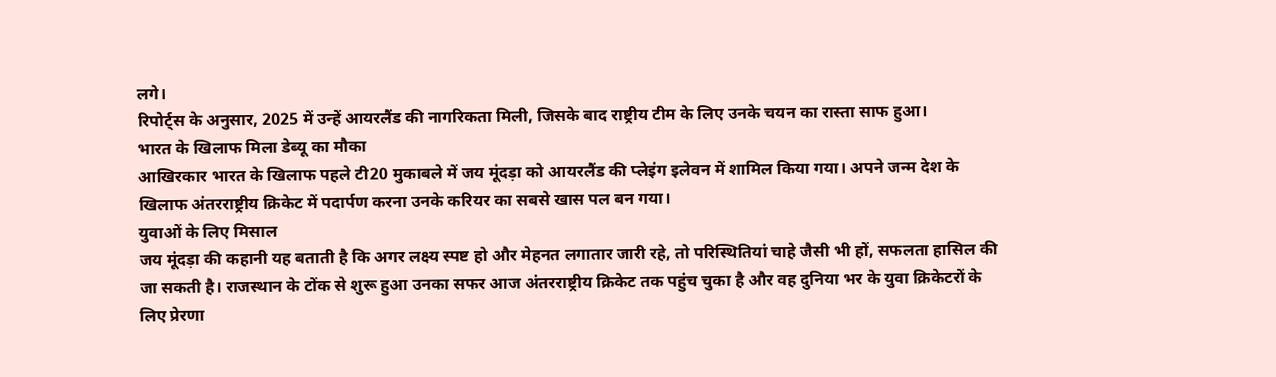लगे।
रिपोर्ट्स के अनुसार, 2025 में उन्हें आयरलैंड की नागरिकता मिली, जिसके बाद राष्ट्रीय टीम के लिए उनके चयन का रास्ता साफ हुआ।
भारत के खिलाफ मिला डेब्यू का मौका
आखिरकार भारत के खिलाफ पहले टी20 मुकाबले में जय मूंदड़ा को आयरलैंड की प्लेइंग इलेवन में शामिल किया गया। अपने जन्म देश के खिलाफ अंतरराष्ट्रीय क्रिकेट में पदार्पण करना उनके करियर का सबसे खास पल बन गया।
युवाओं के लिए मिसाल
जय मूंदड़ा की कहानी यह बताती है कि अगर लक्ष्य स्पष्ट हो और मेहनत लगातार जारी रहे, तो परिस्थितियां चाहे जैसी भी हों, सफलता हासिल की जा सकती है। राजस्थान के टोंक से शुरू हुआ उनका सफर आज अंतरराष्ट्रीय क्रिकेट तक पहुंच चुका है और वह दुनिया भर के युवा क्रिकेटरों के लिए प्रेरणा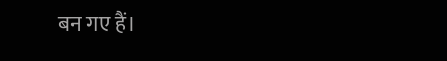बन गए हैं।